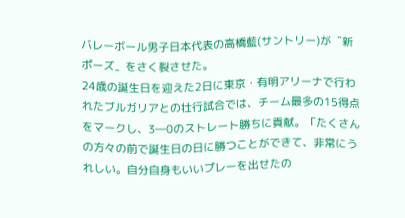バレーボール男子日本代表の高橋藍(サントリー)が〝新ポーズ〟をさく裂させた。
24歳の誕生日を迎えた2日に東京・有明アリーナで行われたブルガリアとの壮行試合では、チーム最多の15得点をマークし、3―0のストレート勝ちに貢献。「たくさんの方々の前で誕生日の日に勝つことができて、非常にうれしい。自分自身もいいプレーを出せたの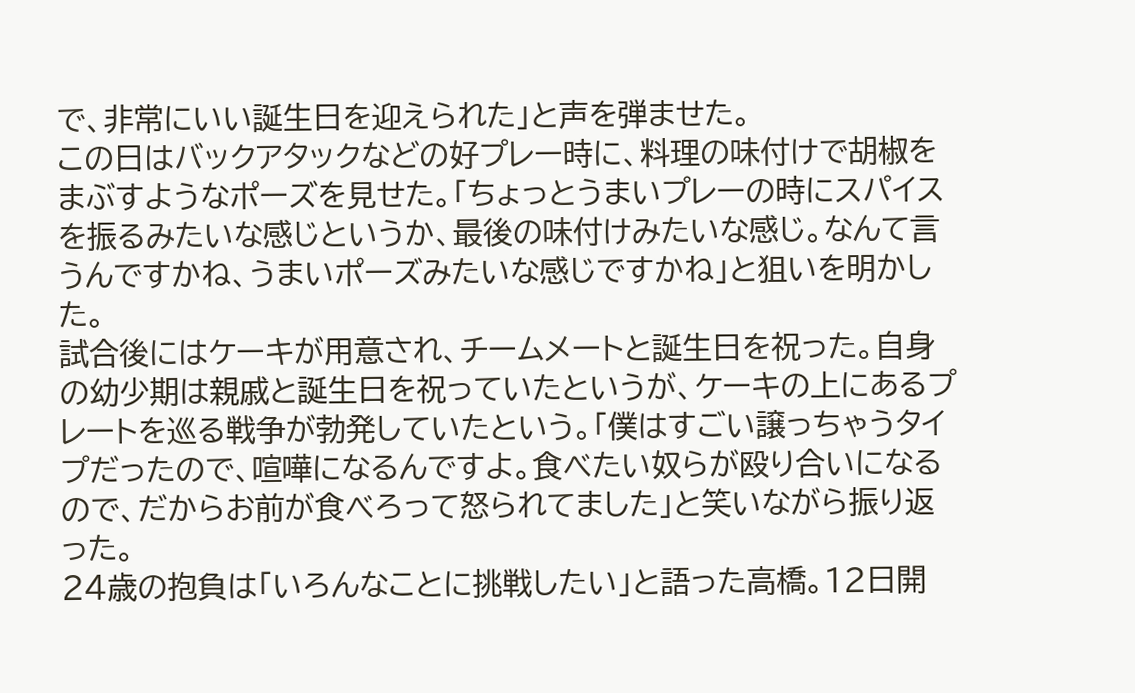で、非常にいい誕生日を迎えられた」と声を弾ませた。
この日はバックアタックなどの好プレー時に、料理の味付けで胡椒をまぶすようなポーズを見せた。「ちょっとうまいプレーの時にスパイスを振るみたいな感じというか、最後の味付けみたいな感じ。なんて言うんですかね、うまいポーズみたいな感じですかね」と狙いを明かした。
試合後にはケーキが用意され、チームメートと誕生日を祝った。自身の幼少期は親戚と誕生日を祝っていたというが、ケーキの上にあるプレートを巡る戦争が勃発していたという。「僕はすごい譲っちゃうタイプだったので、喧嘩になるんですよ。食べたい奴らが殴り合いになるので、だからお前が食べろって怒られてました」と笑いながら振り返った。
24歳の抱負は「いろんなことに挑戦したい」と語った高橋。12日開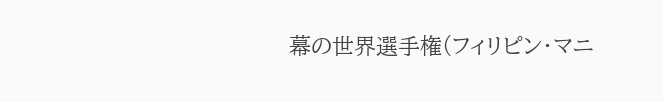幕の世界選手権(フィリピン・マニ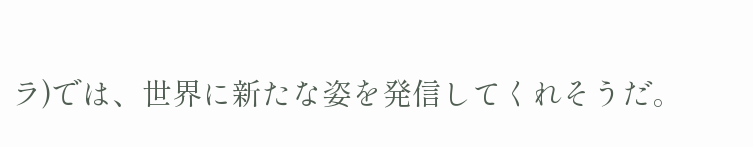ラ)では、世界に新たな姿を発信してくれそうだ。